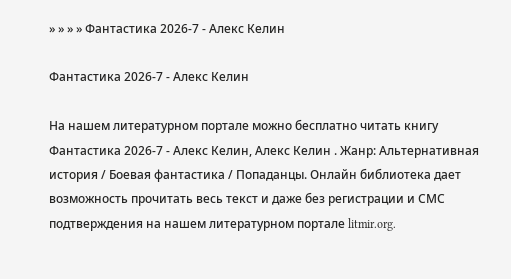» » » » Фантастика 2026-7 - Алекс Келин

Фантастика 2026-7 - Алекс Келин

На нашем литературном портале можно бесплатно читать книгу Фантастика 2026-7 - Алекс Келин, Алекс Келин . Жанр: Альтернативная история / Боевая фантастика / Попаданцы. Онлайн библиотека дает возможность прочитать весь текст и даже без регистрации и СМС подтверждения на нашем литературном портале litmir.org.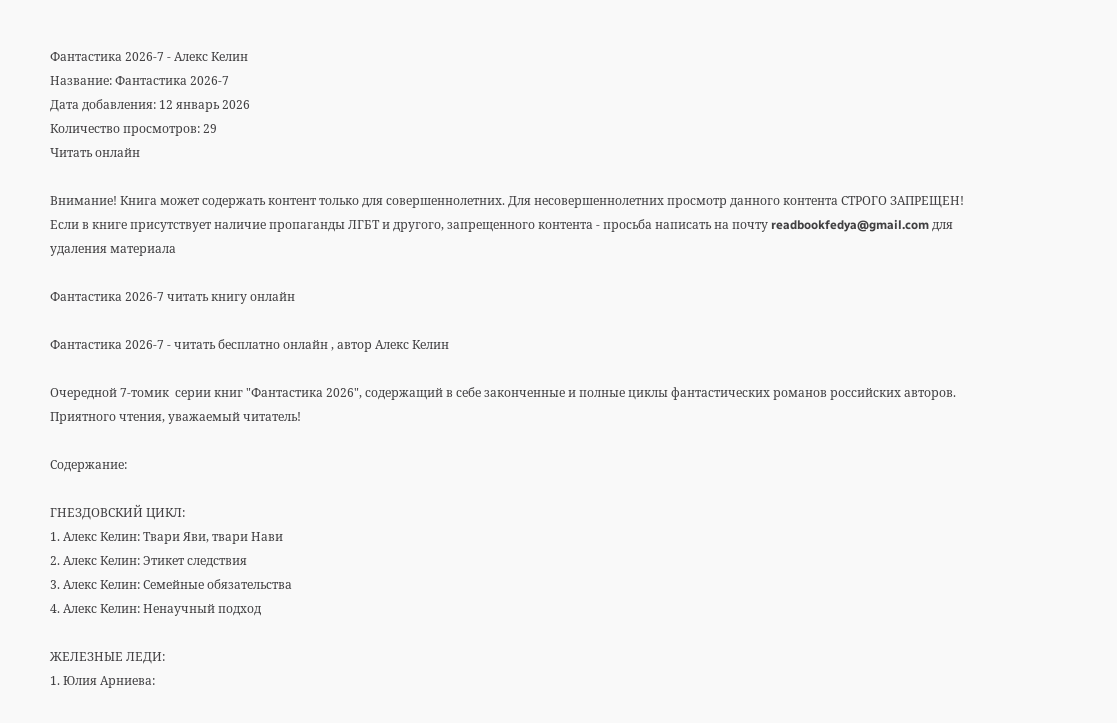Фантастика 2026-7 - Алекс Келин
Название: Фантастика 2026-7
Дата добавления: 12 январь 2026
Количество просмотров: 29
Читать онлайн

Внимание! Книга может содержать контент только для совершеннолетних. Для несовершеннолетних просмотр данного контента СТРОГО ЗАПРЕЩЕН! Если в книге присутствует наличие пропаганды ЛГБТ и другого, запрещенного контента - просьба написать на почту readbookfedya@gmail.com для удаления материала

Фантастика 2026-7 читать книгу онлайн

Фантастика 2026-7 - читать бесплатно онлайн , автор Алекс Келин

Очередной 7-томик  серии книг "Фантастика 2026", содержащий в себе законченные и полные циклы фантастических романов российских авторов. Приятного чтения, уважаемый читатель!

Содержание:

ГНЕЗДОВСКИЙ ЦИКЛ:
1. Алекс Келин: Твари Яви, твари Нави
2. Алекс Келин: Этикет следствия
3. Алекс Келин: Семейные обязательства
4. Алекс Келин: Ненаучный подход

ЖЕЛЕЗНЫЕ ЛЕДИ:
1. Юлия Арниева: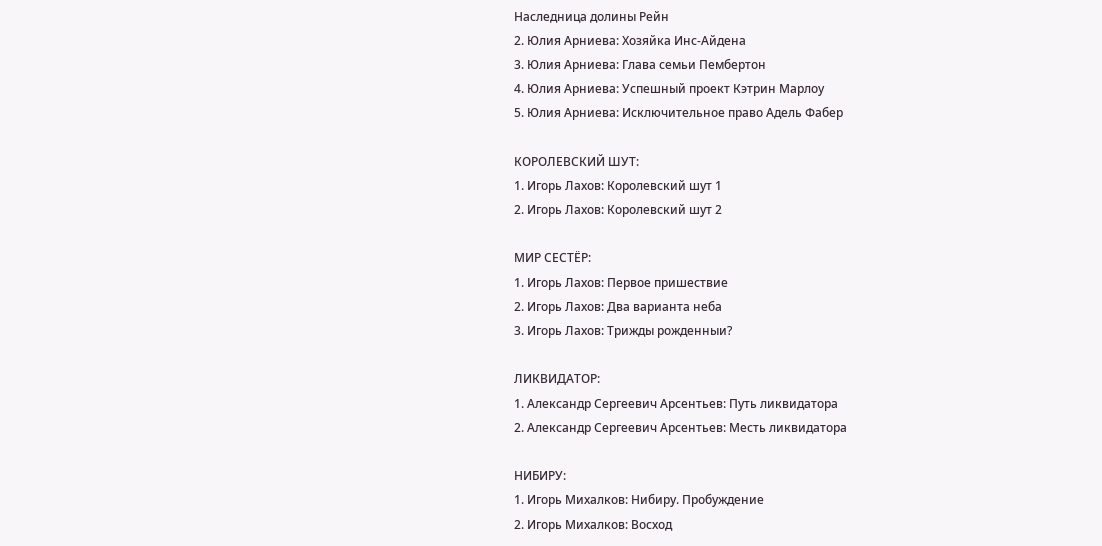Наследница долины Рейн
2. Юлия Арниева: Хозяйка Инс-Айдена
3. Юлия Арниева: Глава семьи Пембертон
4. Юлия Арниева: Успешный проект Кэтрин Марлоу
5. Юлия Арниева: Исключительное право Адель Фабер

КОРОЛЕВСКИЙ ШУТ:
1. Игорь Лахов: Королевский шут 1
2. Игорь Лахов: Королевский шут 2

МИР СЕСТЁР:
1. Игорь Лахов: Первое пришествие
2. Игорь Лахов: Два варианта неба
3. Игорь Лахов: Трижды рожденныи?

ЛИКВИДАТОР:
1. Александр Сергеевич Арсентьев: Путь ликвидатора
2. Александр Сергеевич Арсентьев: Месть ликвидатора

НИБИРУ:
1. Игорь Михалков: Нибиру. Пробуждение
2. Игорь Михалков: Восход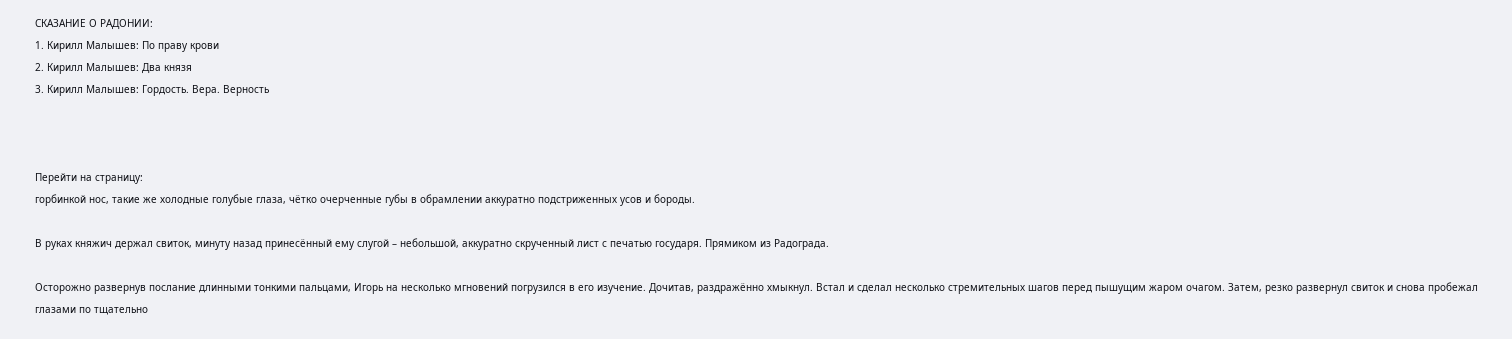СКАЗАНИЕ О РАДОНИИ:
1. Кирилл Малышев: По праву крови
2. Кирилл Малышев: Два князя
3. Кирилл Малышев: Гордость. Вера. Верность



Перейти на страницу:
горбинкой нос, такие же холодные голубые глаза, чётко очерченные губы в обрамлении аккуратно подстриженных усов и бороды.

В руках княжич держал свиток, минуту назад принесённый ему слугой – небольшой, аккуратно скрученный лист с печатью государя. Прямиком из Радограда.

Осторожно развернув послание длинными тонкими пальцами, Игорь на несколько мгновений погрузился в его изучение. Дочитав, раздражённо хмыкнул. Встал и сделал несколько стремительных шагов перед пышущим жаром очагом. Затем, резко развернул свиток и снова пробежал глазами по тщательно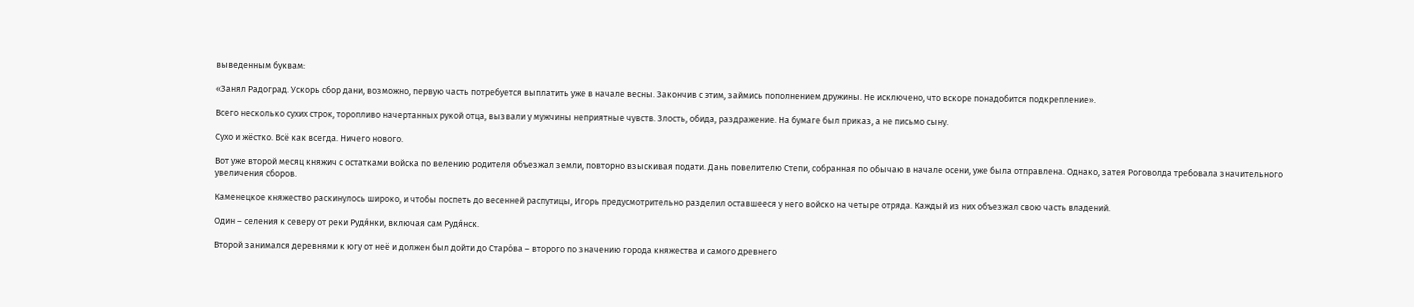выведенным буквам:

«Занял Радоград. Ускорь сбор дани, возможно, первую часть потребуется выплатить уже в начале весны. Закончив с этим, займись пополнением дружины. Не исключено, что вскоре понадобится подкрепление».

Всего несколько сухих строк, торопливо начертанных рукой отца, вызвали у мужчины неприятные чувств. Злость, обида, раздражение. На бумаге был приказ, а не письмо сыну.

Сухо и жёстко. Всё как всегда. Ничего нового.

Вот уже второй месяц княжич с остатками войска по велению родителя объезжал земли, повторно взыскивая подати. Дань повелителю Степи, собранная по обычаю в начале осени, уже была отправлена. Однако, затея Роговолда требовала значительного увеличения сборов.

Каменецкое княжество раскинулось широко, и чтобы поспеть до весенней распутицы, Игорь предусмотрительно разделил оставшееся у него войско на четыре отряда. Каждый из них объезжал свою часть владений.

Один – селения к северу от реки Рудя́нки, включая сам Рудя́нск.

Второй занимался деревнями к югу от неё и должен был дойти до Старо́ва – второго по значению города княжества и самого древнего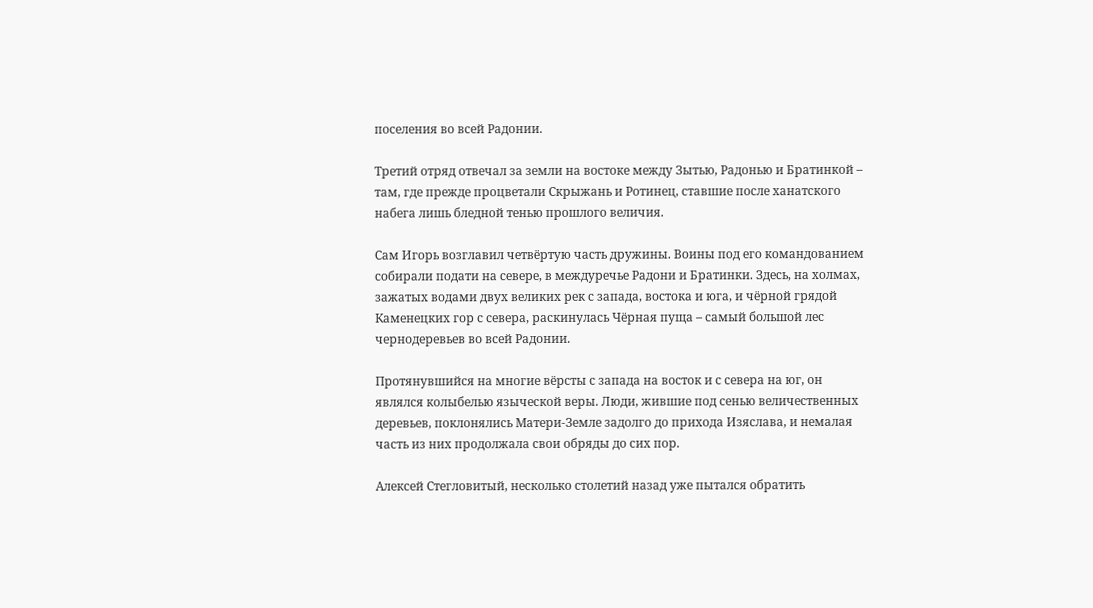поселения во всей Радонии.

Третий отряд отвечал за земли на востоке между Зытью, Радонью и Братинкой – там, где прежде процветали Скрыжань и Ротинец, ставшие после ханатского набега лишь бледной тенью прошлого величия.

Сам Игорь возглавил четвёртую часть дружины. Воины под его командованием собирали подати на севере, в междуречье Радони и Братинки. Здесь, на холмах, зажатых водами двух великих рек с запада, востока и юга, и чёрной грядой Каменецких гор с севера, раскинулась Чёрная пуща – самый большой лес чернодеревьев во всей Радонии.

Протянувшийся на многие вёрсты с запада на восток и с севера на юг, он являлся колыбелью языческой веры. Люди, жившие под сенью величественных деревьев, поклонялись Матери-Земле задолго до прихода Изяслава, и немалая часть из них продолжала свои обряды до сих пор.

Алексей Стегловитый, несколько столетий назад уже пытался обратить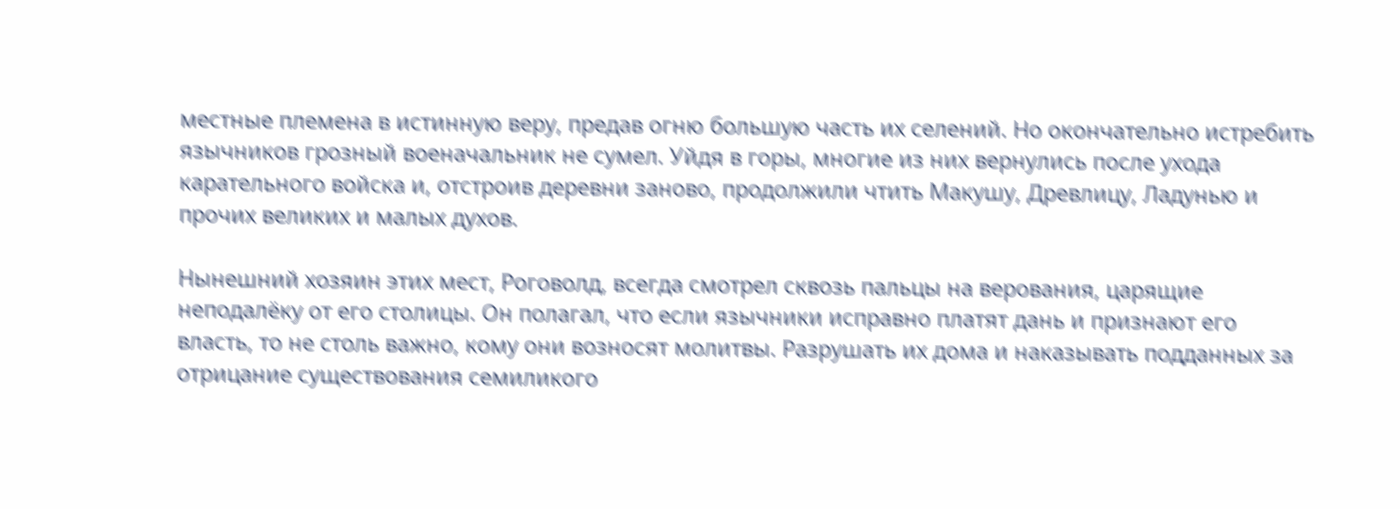местные племена в истинную веру, предав огню большую часть их селений. Но окончательно истребить язычников грозный военачальник не сумел. Уйдя в горы, многие из них вернулись после ухода карательного войска и, отстроив деревни заново, продолжили чтить Макушу, Древлицу, Ладунью и прочих великих и малых духов.

Нынешний хозяин этих мест, Роговолд, всегда смотрел сквозь пальцы на верования, царящие неподалёку от его столицы. Он полагал, что если язычники исправно платят дань и признают его власть, то не столь важно, кому они возносят молитвы. Разрушать их дома и наказывать подданных за отрицание существования семиликого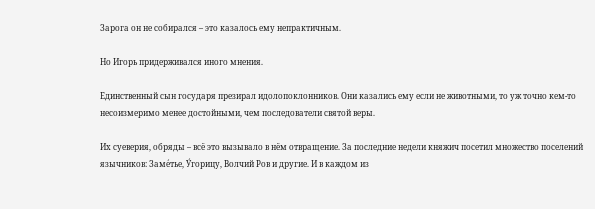Зарога он не собирался – это казалось ему непрактичным.

Но Игорь придерживался иного мнения.

Единственный сын государя презирал идолопоклонников. Они казались ему если не животными, то уж точно кем-то несоизмеримо менее достойными, чем последователи святой веры.

Их суеверия, обряды – всё это вызывало в нём отвращение. За последние недели княжич посетил множество поселений язычников: Заме́тье, У́горицу, Волчий Ров и другие. И в каждом из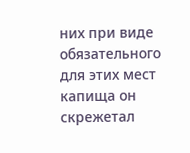них при виде обязательного для этих мест капища он скрежетал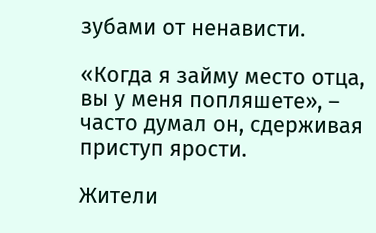зубами от ненависти.

«Когда я займу место отца, вы у меня попляшете», – часто думал он, сдерживая приступ ярости.

Жители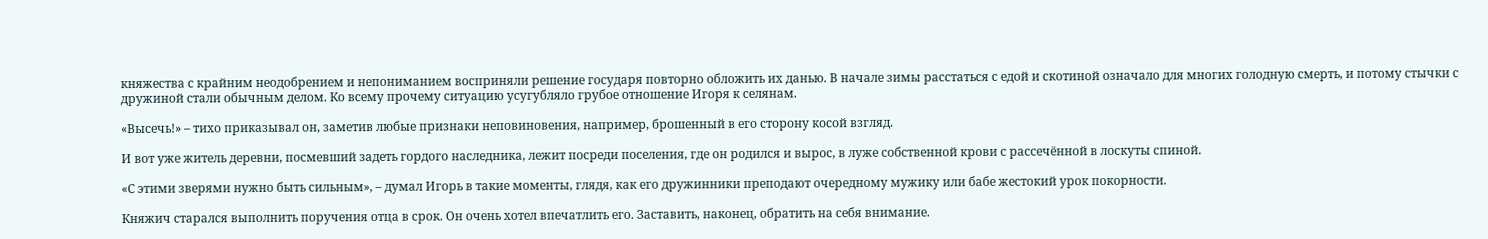княжества с крайним неодобрением и непониманием восприняли решение государя повторно обложить их данью. В начале зимы расстаться с едой и скотиной означало для многих голодную смерть, и потому стычки с дружиной стали обычным делом. Ко всему прочему ситуацию усугубляло грубое отношение Игоря к селянам.

«Высечь!» – тихо приказывал он, заметив любые признаки неповиновения, например, брошенный в его сторону косой взгляд.

И вот уже житель деревни, посмевший задеть гордого наследника, лежит посреди поселения, где он родился и вырос, в луже собственной крови с рассечённой в лоскуты спиной.

«С этими зверями нужно быть сильным», – думал Игорь в такие моменты, глядя, как его дружинники преподают очередному мужику или бабе жестокий урок покорности.

Княжич старался выполнить поручения отца в срок. Он очень хотел впечатлить его. Заставить, наконец, обратить на себя внимание.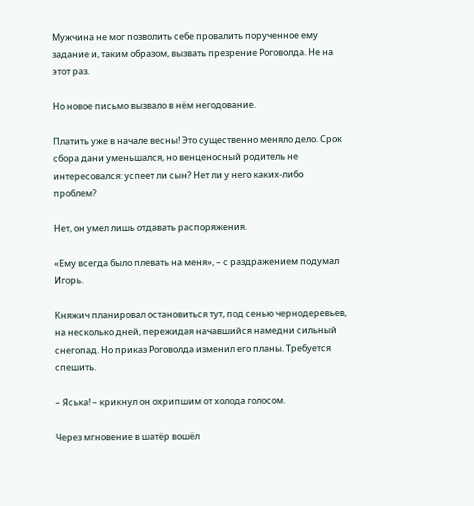Мужчина не мог позволить себе провалить порученное ему задание и, таким образом, вызвать презрение Роговолда. Не на этот раз.

Но новое письмо вызвало в нём негодование.

Платить уже в начале весны! Это существенно меняло дело. Срок сбора дани уменьшался, но венценосный родитель не интересовался: успеет ли сын? Нет ли у него каких-либо проблем?

Нет, он умел лишь отдавать распоряжения.

«Ему всегда было плевать на меня», – с раздражением подумал Игорь.

Княжич планировал остановиться тут, под сенью чернодеревьев, на несколько дней, пережидая начавшийся намедни сильный снегопад. Но приказ Роговолда изменил его планы. Требуется спешить.

– Яська! – крикнул он охрипшим от холода голосом.

Через мгновение в шатёр вошёл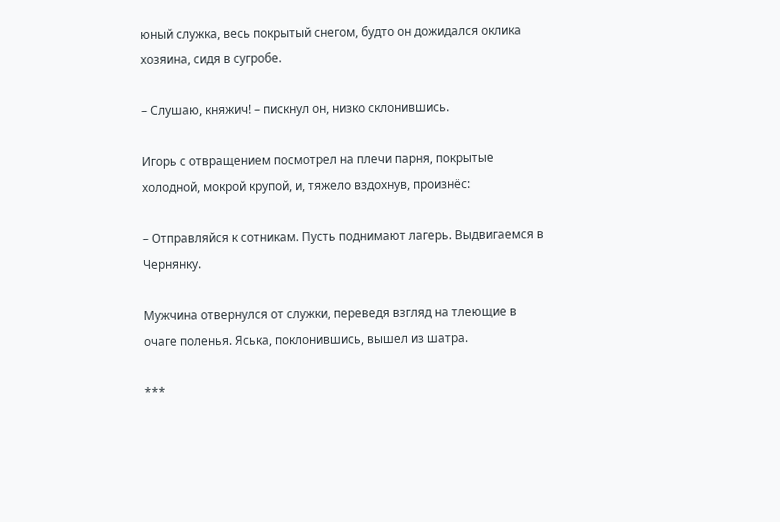юный служка, весь покрытый снегом, будто он дожидался оклика хозяина, сидя в сугробе.

– Слушаю, княжич! – пискнул он, низко склонившись.

Игорь с отвращением посмотрел на плечи парня, покрытые холодной, мокрой крупой, и, тяжело вздохнув, произнёс:

– Отправляйся к сотникам. Пусть поднимают лагерь. Выдвигаемся в Чернянку.

Мужчина отвернулся от служки, переведя взгляд на тлеющие в очаге поленья. Яська, поклонившись, вышел из шатра.

***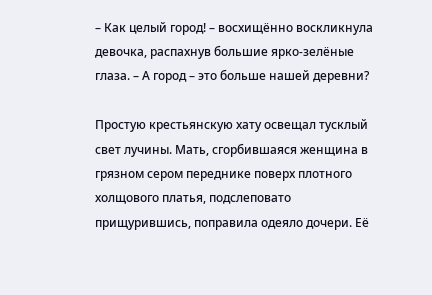– Как целый город! – восхищённо воскликнула девочка, распахнув большие ярко-зелёные глаза. – А город – это больше нашей деревни?

Простую крестьянскую хату освещал тусклый свет лучины. Мать, сгорбившаяся женщина в грязном сером переднике поверх плотного холщового платья, подслеповато прищурившись, поправила одеяло дочери. Её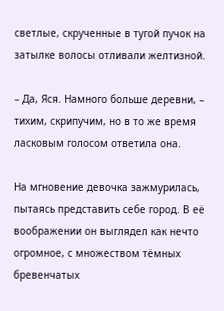светлые, скрученные в тугой пучок на затылке волосы отливали желтизной.

– Да, Яся. Намного больше деревни, – тихим, скрипучим, но в то же время ласковым голосом ответила она.

На мгновение девочка зажмурилась, пытаясь представить себе город. В её воображении он выглядел как нечто огромное, с множеством тёмных бревенчатых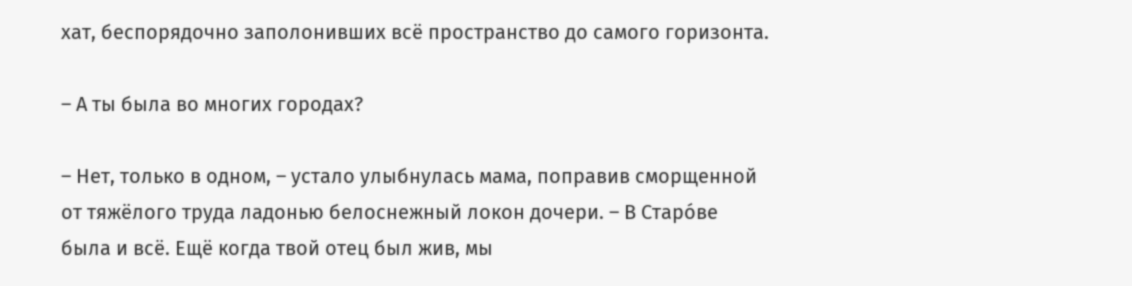хат, беспорядочно заполонивших всё пространство до самого горизонта.

– А ты была во многих городах?

– Нет, только в одном, – устало улыбнулась мама, поправив сморщенной от тяжёлого труда ладонью белоснежный локон дочери. – В Старо́ве была и всё. Ещё когда твой отец был жив, мы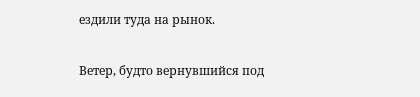ездили туда на рынок.

Ветер, будто вернувшийся под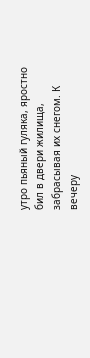утро пьяный гуляка, яростно бил в двери жилища, забрасывая их снегом. К вечеру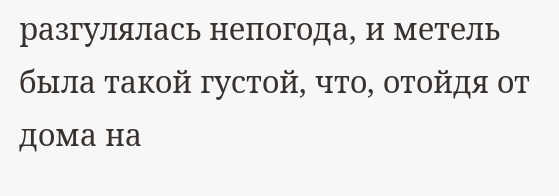разгулялась непогода, и метель была такой густой, что, отойдя от дома на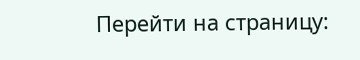Перейти на страницу: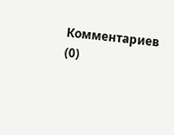Комментариев (0)